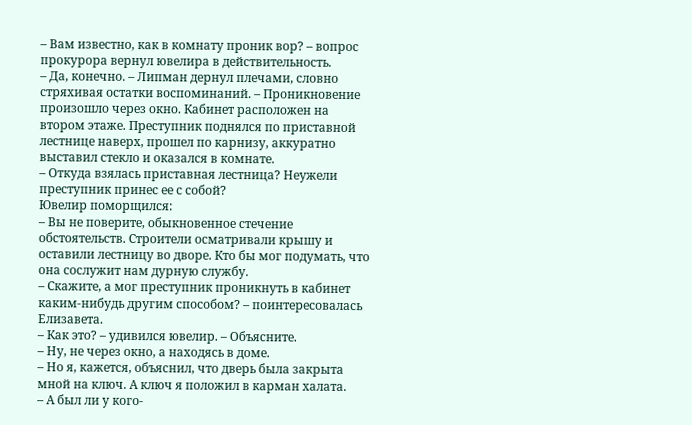– Вам известно, как в комнату проник вор? – вопрос прокурора вернул ювелира в действительность.
– Да, конечно. – Липман дернул плечами, словно стряхивая остатки воспоминаний. – Проникновение произошло через окно. Кабинет расположен на втором этаже. Преступник поднялся по приставной лестнице наверх, прошел по карнизу, аккуратно выставил стекло и оказался в комнате.
– Откуда взялась приставная лестница? Неужели преступник принес ее с собой?
Ювелир поморщился:
– Вы не поверите, обыкновенное стечение обстоятельств. Строители осматривали крышу и оставили лестницу во дворе. Кто бы мог подумать, что она сослужит нам дурную службу.
– Скажите, а мог преступник проникнуть в кабинет каким-нибудь другим способом? – поинтересовалась Елизавета.
– Как это? – удивился ювелир. – Объясните.
– Ну, не через окно, а находясь в доме.
– Но я, кажется, объяснил, что дверь была закрыта мной на ключ. А ключ я положил в карман халата.
– А был ли у кого-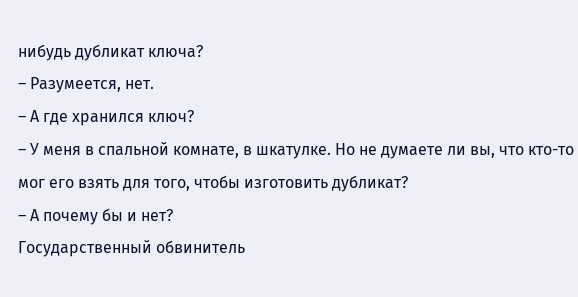нибудь дубликат ключа?
– Разумеется, нет.
– А где хранился ключ?
– У меня в спальной комнате, в шкатулке. Но не думаете ли вы, что кто-то мог его взять для того, чтобы изготовить дубликат?
– А почему бы и нет?
Государственный обвинитель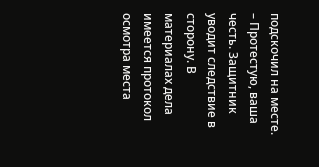подскочил на месте.
– Протестую, ваша честь. Защитник уводит следствие в сторону. В материалах дела имеется протокол осмотра места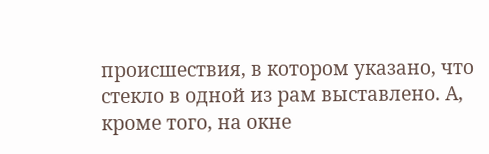происшествия, в котором указано, что стекло в одной из рам выставлено. А, кроме того, на окне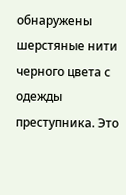обнаружены шерстяные нити черного цвета с одежды преступника. Это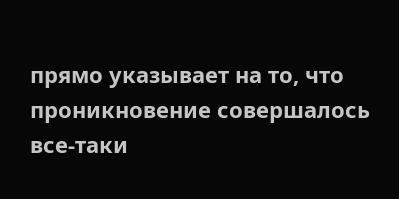прямо указывает на то, что проникновение совершалось все-таки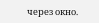через окно.